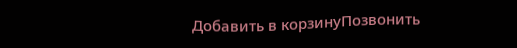Добавить в корзинуПозвонить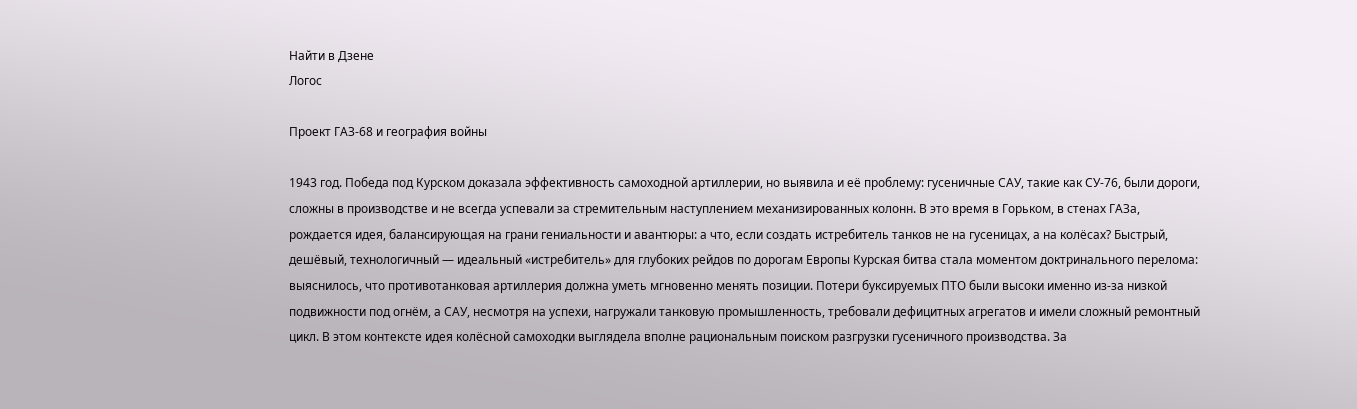Найти в Дзене
Логос

Проект ГАЗ-68 и география войны

1943 год. Победа под Курском доказала эффективность самоходной артиллерии, но выявила и её проблему: гусеничные САУ, такие как СУ-76, были дороги, сложны в производстве и не всегда успевали за стремительным наступлением механизированных колонн. В это время в Горьком, в стенах ГАЗа, рождается идея, балансирующая на грани гениальности и авантюры: а что, если создать истребитель танков не на гусеницах, а на колёсах? Быстрый, дешёвый, технологичный — идеальный «истребитель» для глубоких рейдов по дорогам Европы Курская битва стала моментом доктринального перелома: выяснилось, что противотанковая артиллерия должна уметь мгновенно менять позиции. Потери буксируемых ПТО были высоки именно из-за низкой подвижности под огнём, а САУ, несмотря на успехи, нагружали танковую промышленность, требовали дефицитных агрегатов и имели сложный ремонтный цикл. В этом контексте идея колёсной самоходки выглядела вполне рациональным поиском разгрузки гусеничного производства. За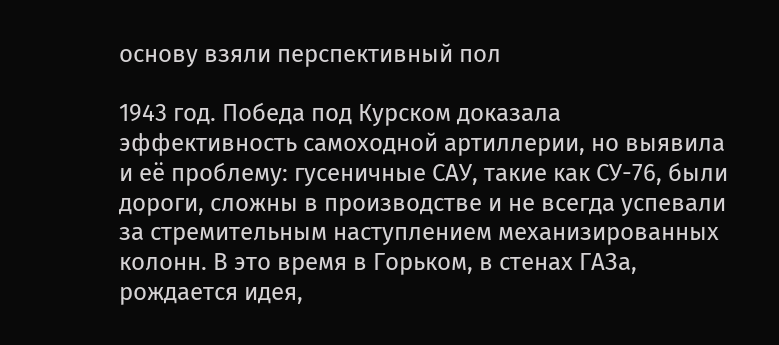основу взяли перспективный пол

1943 год. Победа под Курском доказала эффективность самоходной артиллерии, но выявила и её проблему: гусеничные САУ, такие как СУ-76, были дороги, сложны в производстве и не всегда успевали за стремительным наступлением механизированных колонн. В это время в Горьком, в стенах ГАЗа, рождается идея,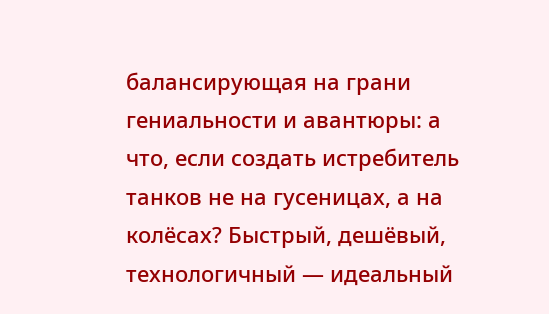балансирующая на грани гениальности и авантюры: а что, если создать истребитель танков не на гусеницах, а на колёсах? Быстрый, дешёвый, технологичный — идеальный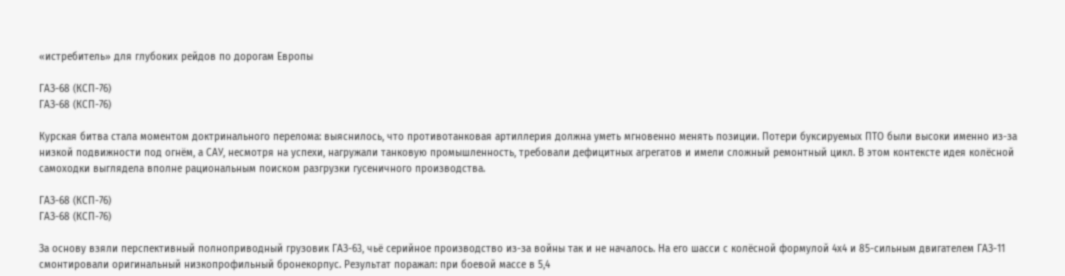«истребитель» для глубоких рейдов по дорогам Европы

ГАЗ-68 (КСП-76)
ГАЗ-68 (КСП-76)

Курская битва стала моментом доктринального перелома: выяснилось, что противотанковая артиллерия должна уметь мгновенно менять позиции. Потери буксируемых ПТО были высоки именно из-за низкой подвижности под огнём, а САУ, несмотря на успехи, нагружали танковую промышленность, требовали дефицитных агрегатов и имели сложный ремонтный цикл. В этом контексте идея колёсной самоходки выглядела вполне рациональным поиском разгрузки гусеничного производства.

ГАЗ-68 (КСП-76)
ГАЗ-68 (КСП-76)

За основу взяли перспективный полноприводный грузовик ГАЗ-63, чьё серийное производство из-за войны так и не началось. На его шасси с колёсной формулой 4х4 и 85-сильным двигателем ГАЗ-11 смонтировали оригинальный низкопрофильный бронекорпус. Результат поражал: при боевой массе в 5,4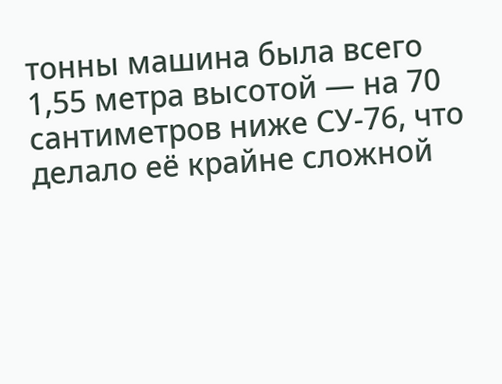тонны машина была всего 1,55 метра высотой — на 70 сантиметров ниже СУ-76, что делало её крайне сложной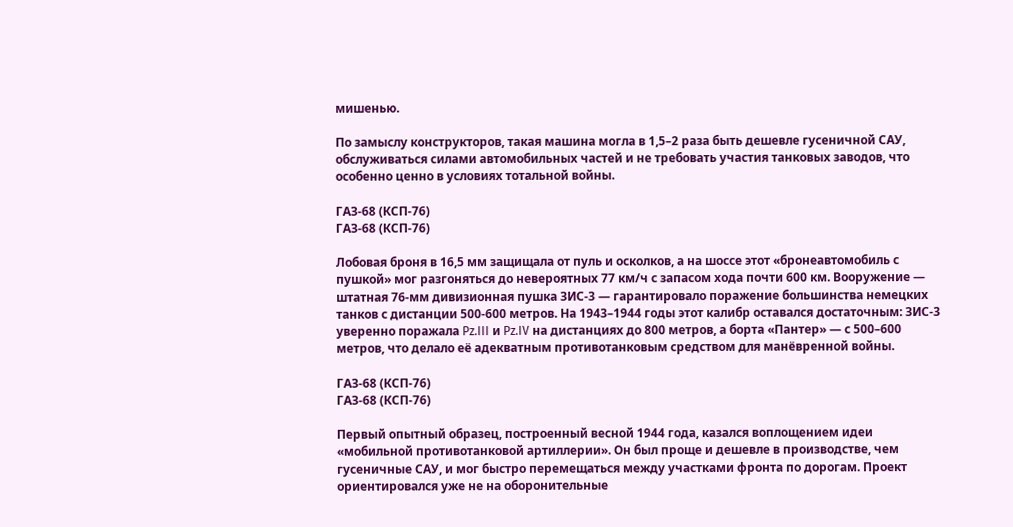мишенью.

По замыслу конструкторов, такая машина могла в 1,5–2 раза быть дешевле гусеничной САУ, обслуживаться силами автомобильных частей и не требовать участия танковых заводов, что особенно ценно в условиях тотальной войны.

ГАЗ-68 (КСП-76)
ГАЗ-68 (КСП-76)

Лобовая броня в 16,5 мм защищала от пуль и осколков, а на шоссе этот «бронеавтомобиль с пушкой» мог разгоняться до невероятных 77 км/ч с запасом хода почти 600 км. Вооружение — штатная 76-мм дивизионная пушка ЗИС-3 — гарантировало поражение большинства немецких танков с дистанции 500-600 метров. На 1943–1944 годы этот калибр оставался достаточным: ЗИС-3 уверенно поражала Pz.III и Pz.IV на дистанциях до 800 метров, а борта «Пантер» — с 500–600 метров, что делало её адекватным противотанковым средством для манёвренной войны.

ГАЗ-68 (КСП-76)
ГАЗ-68 (КСП-76)

Первый опытный образец, построенный весной 1944 года, казался воплощением идеи «мобильной противотанковой артиллерии». Он был проще и дешевле в производстве, чем гусеничные САУ, и мог быстро перемещаться между участками фронта по дорогам. Проект ориентировался уже не на оборонительные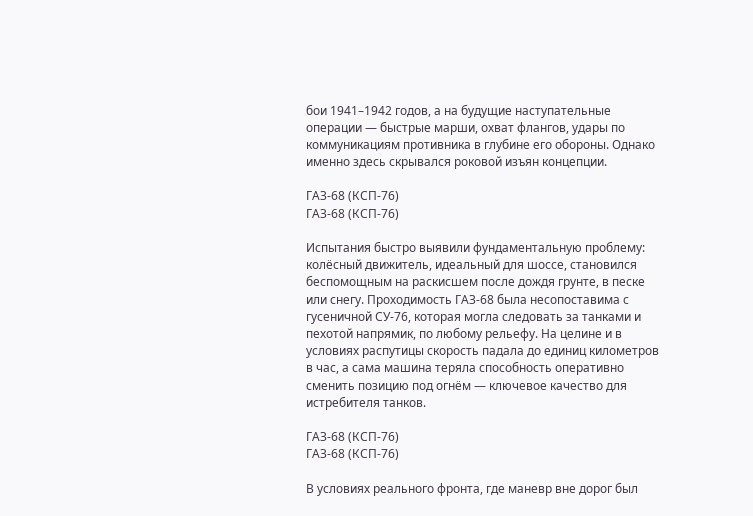бои 1941–1942 годов, а на будущие наступательные операции — быстрые марши, охват флангов, удары по коммуникациям противника в глубине его обороны. Однако именно здесь скрывался роковой изъян концепции.

ГАЗ-68 (КСП-76)
ГАЗ-68 (КСП-76)

Испытания быстро выявили фундаментальную проблему: колёсный движитель, идеальный для шоссе, становился беспомощным на раскисшем после дождя грунте, в песке или снегу. Проходимость ГАЗ-68 была несопоставима с гусеничной СУ-76, которая могла следовать за танками и пехотой напрямик, по любому рельефу. На целине и в условиях распутицы скорость падала до единиц километров в час, а сама машина теряла способность оперативно сменить позицию под огнём — ключевое качество для истребителя танков.

ГАЗ-68 (КСП-76)
ГАЗ-68 (КСП-76)

В условиях реального фронта, где маневр вне дорог был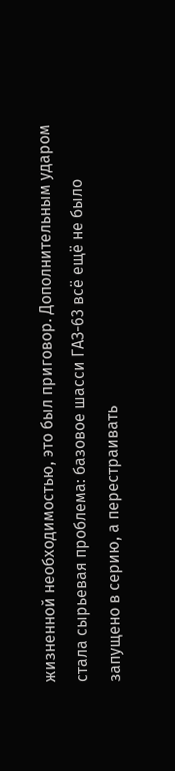жизненной необходимостью, это был приговор. Дополнительным ударом стала сырьевая проблема: базовое шасси ГАЗ-63 всё ещё не было запущено в серию, а перестраивать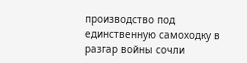производство под единственную самоходку в разгар войны сочли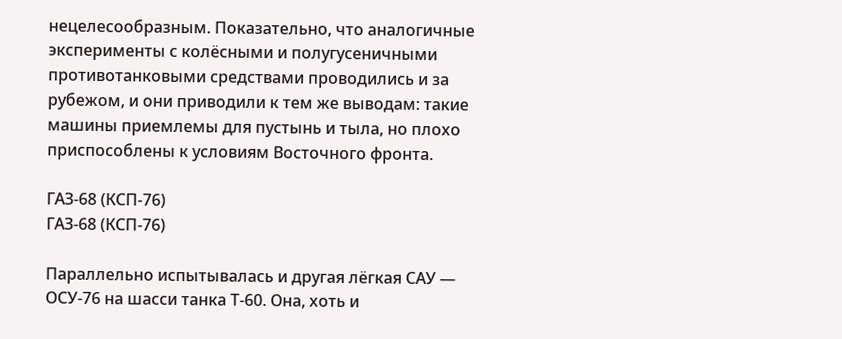нецелесообразным. Показательно, что аналогичные эксперименты с колёсными и полугусеничными противотанковыми средствами проводились и за рубежом, и они приводили к тем же выводам: такие машины приемлемы для пустынь и тыла, но плохо приспособлены к условиям Восточного фронта.

ГАЗ-68 (КСП-76)
ГАЗ-68 (КСП-76)

Параллельно испытывалась и другая лёгкая САУ — ОСУ-76 на шасси танка Т-60. Она, хоть и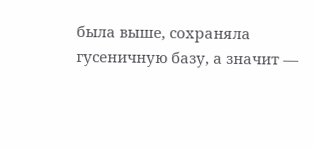была выше, сохраняла гусеничную базу, а значит —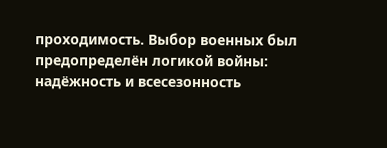проходимость. Выбор военных был предопределён логикой войны: надёжность и всесезонность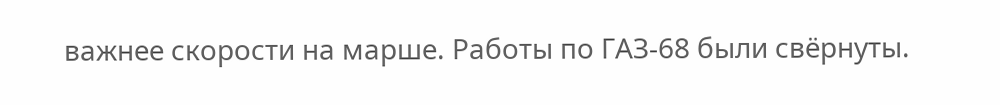важнее скорости на марше. Работы по ГАЗ-68 были свёрнуты.